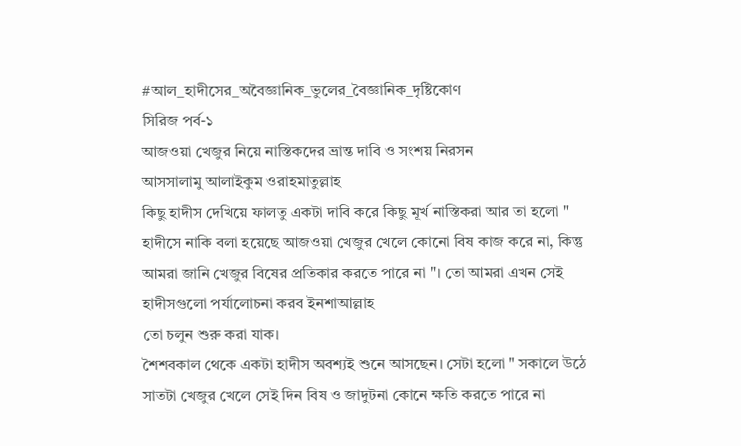#আল_হাদীসের_অবৈজ্ঞানিক_ভুলের_বৈজ্ঞানিক_দৃষ্টিকোণ
সিরিজ পর্ব-১
আজওয়া খেজুর নিয়ে নাস্তিকদের ভ্রান্ত দাবি ও সংশয় নিরসন
আসসালামু আলাইকুম ওরাহমাতুল্লাহ
কিছু হাদীস দেখিয়ে ফালতু একটা দাবি করে কিছু মূর্খ নাস্তিকরা আর তা হলো " হাদীসে নাকি বলা হয়েছে আজওয়া খেজুর খেলে কোনো বিষ কাজ করে না, কিন্তু আমরা জানি খেজুর বিষের প্রতিকার করতে পারে না "। তো আমরা এখন সেই হাদীসগুলো পর্যালোচনা করব ইনশাআল্লাহ
তো চলুন শুরু করা যাক।
শৈশবকাল থেকে একটা হাদীস অবশ্যই শুনে আসছেন। সেটা হলো " সকালে উঠে সাতটা খেজুর খেলে সেই দিন বিষ ও জাদুটনা কোনে ক্ষতি করতে পারে না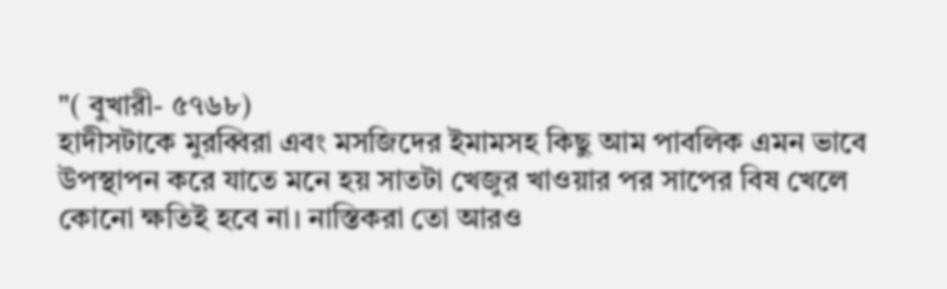"( বুখারী- ৫৭৬৮)
হাদীসটাকে মুরব্বিরা এবং মসজিদের ইমামসহ কিছু আম পাবলিক এমন ভাবে উপস্থাপন করে যাতে মনে হয় সাতটা খেজুর খাওয়ার পর সাপের বিষ খেলে কোনো ক্ষতিই হবে না। নাস্তিকরা তো আরও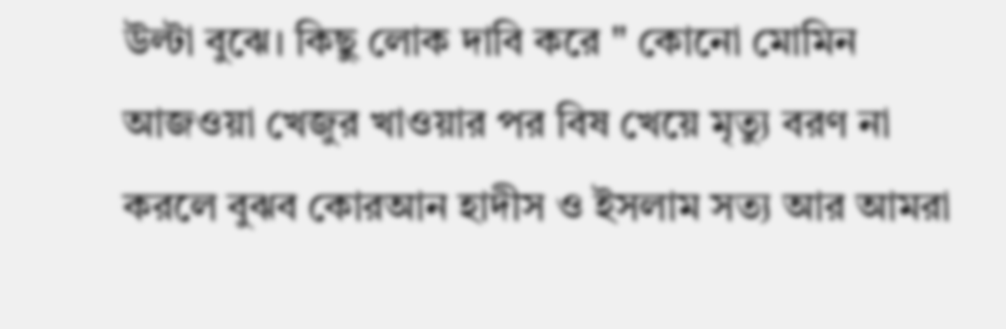উল্টা বুঝে। কিছু লোক দাবি করে " কোনো মোমিন আজওয়া খেজুর খাওয়ার পর বিষ খেয়ে মৃত্যু বরণ না করলে বুঝব কোরআন হাদীস ও ইসলাম সত্য আর আমরা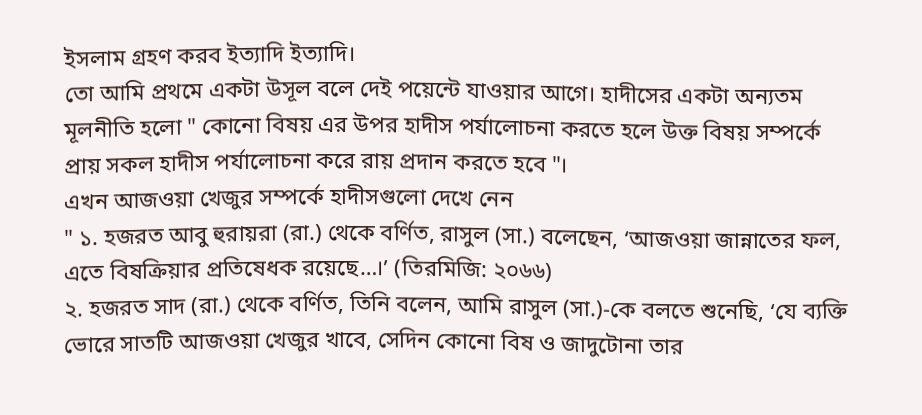ইসলাম গ্রহণ করব ইত্যাদি ইত্যাদি।
তো আমি প্রথমে একটা উসূল বলে দেই পয়েন্টে যাওয়ার আগে। হাদীসের একটা অন্যতম মূলনীতি হলো " কোনো বিষয় এর উপর হাদীস পর্যালোচনা করতে হলে উক্ত বিষয় সম্পর্কে প্রায় সকল হাদীস পর্যালোচনা করে রায় প্রদান করতে হবে "।
এখন আজওয়া খেজুর সম্পর্কে হাদীসগুলো দেখে নেন
" ১. হজরত আবু হুরায়রা (রা.) থেকে বর্ণিত, রাসুল (সা.) বলেছেন, ‘আজওয়া জান্নাতের ফল, এতে বিষক্রিয়ার প্রতিষেধক রয়েছে…।’ (তিরমিজি: ২০৬৬)
২. হজরত সাদ (রা.) থেকে বর্ণিত, তিনি বলেন, আমি রাসুল (সা.)-কে বলতে শুনেছি, ‘যে ব্যক্তি ভোরে সাতটি আজওয়া খেজুর খাবে, সেদিন কোনো বিষ ও জাদুটোনা তার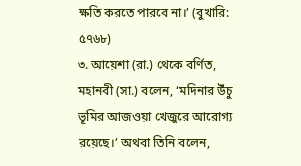ক্ষতি করতে পারবে না।’ (বুখারি: ৫৭৬৮)
৩. আয়েশা (রা.) থেকে বর্ণিত, মহানবী (সা.) বলেন, ‘মদিনার উঁচু ভূমির আজওয়া খেজুরে আরোগ্য রয়েছে।’ অথবা তিনি বলেন,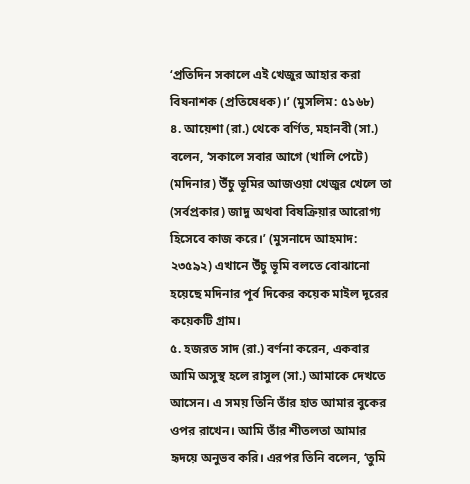‘প্রতিদিন সকালে এই খেজুর আহার করা বিষনাশক (প্রতিষেধক)।’ (মুসলিম: ৫১৬৮)
৪. আয়েশা (রা.) থেকে বর্ণিত, মহানবী (সা.) বলেন, ‘সকালে সবার আগে (খালি পেটে) (মদিনার) উঁচু ভূমির আজওয়া খেজুর খেলে তা (সর্বপ্রকার) জাদু অথবা বিষক্রিয়ার আরোগ্য হিসেবে কাজ করে।’ (মুসনাদে আহমাদ: ২৩৫৯২) এখানে উঁচু ভূমি বলতে বোঝানো হয়েছে মদিনার পূর্ব দিকের কয়েক মাইল দূরের কয়েকটি গ্রাম।
৫. হজরত সাদ (রা.) বর্ণনা করেন, একবার আমি অসুস্থ হলে রাসুল (সা.) আমাকে দেখতে আসেন। এ সময় তিনি তাঁর হাত আমার বুকের ওপর রাখেন। আমি তাঁর শীতলতা আমার হৃদয়ে অনুভব করি। এরপর তিনি বলেন, ‘তুমি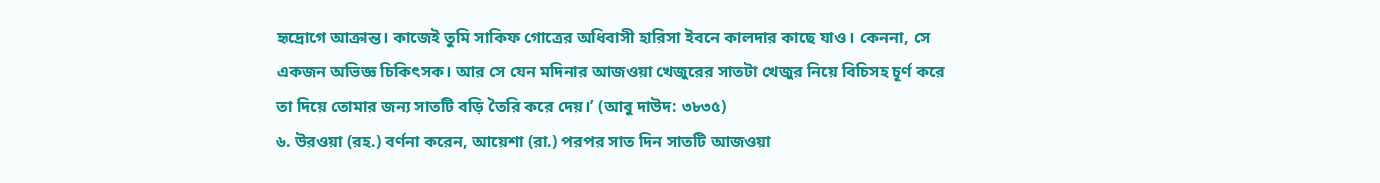হৃদ্রোগে আক্রান্ত। কাজেই তুমি সাকিফ গোত্রের অধিবাসী হারিসা ইবনে কালদার কাছে যাও। কেননা, সে একজন অভিজ্ঞ চিকিৎসক। আর সে যেন মদিনার আজওয়া খেজুরের সাতটা খেজুর নিয়ে বিচিসহ চূর্ণ করে তা দিয়ে তোমার জন্য সাতটি বড়ি তৈরি করে দেয়।’ (আবু দাউদ: ৩৮৩৫)
৬. উরওয়া (রহ.) বর্ণনা করেন, আয়েশা (রা.) পরপর সাত দিন সাতটি আজওয়া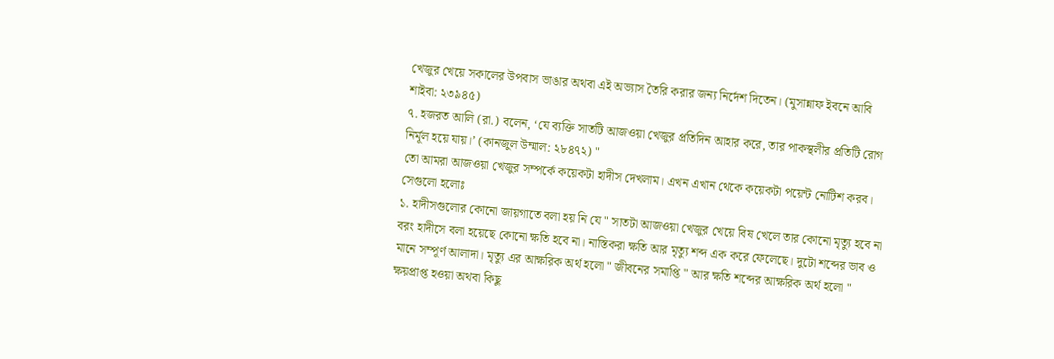খেজুর খেয়ে সকালের উপবাস ভাঙার অথবা এই অভ্যাস তৈরি করার জন্য নির্দেশ দিতেন। (মুসান্নাফ ইবনে আবি শাইবা: ২৩৯৪৫)
৭. হজরত আলি (রা.) বলেন, ‘যে ব্যক্তি সাতটি আজওয়া খেজুর প্রতিদিন আহার করে, তার পাকস্থলীর প্রতিটি রোগ নির্মূল হয়ে যায়।’ (কানজুল উম্মাল: ২৮৪৭২) "
তো আমরা আজওয়া খেজুর সম্পর্কে কয়েকটা হাদীস দেখলাম। এখন এখান থেকে কয়েকটা পয়েন্ট নোটিশ করব। সেগুলো হলোঃ
১. হাদীসগুলোর কোনো জায়গাতে বলা হয় নি যে " সাতটা আজওয়া খেজুর খেয়ে বিষ খেলে তার কোনো মৃত্যু হবে না বরং হাদীসে বলা হয়েছে কোনো ক্ষতি হবে না। নাস্তিকরা ক্ষতি আর মৃত্যু শব্দ এক করে ফেলেছে। দুটো শব্দের ভাব ও মানে সম্পূর্ণ আলাদা। মৃত্যু এর আক্ষরিক অর্থ হলো " জীবনের সমাপ্তি " আর ক্ষতি শব্দের আক্ষরিক অর্থ হলো " ক্ষয়প্রাপ্ত হওয়া অথবা কিছু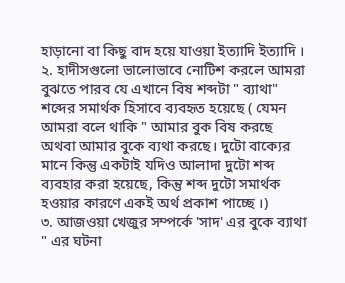হাড়ানো বা কিছু বাদ হয়ে যাওয়া ইত্যাদি ইত্যাদি ।
২. হাদীসগুলো ভালোভাবে নোটিশ করলে আমরা বুঝতে পারব যে এখানে বিষ শব্দটা " ব্যাথা" শব্দের সমার্থক হিসাবে ব্যবহৃত হয়েছে ( যেমন আমরা বলে থাকি " আমার বুক বিষ করছে অথবা আমার বুকে ব্যথা করছে। দুটো বাক্যের মানে কিন্তু একটাই যদিও আলাদা দুটো শব্দ ব্যবহার করা হয়েছে, কিন্তু শব্দ দুটো সমার্থক হওয়ার কারণে একই অর্থ প্রকাশ পাচ্ছে ।)
৩. আজওয়া খেজুর সম্পর্কে 'সাদ' এর বুকে ব্যাথা " এর ঘটনা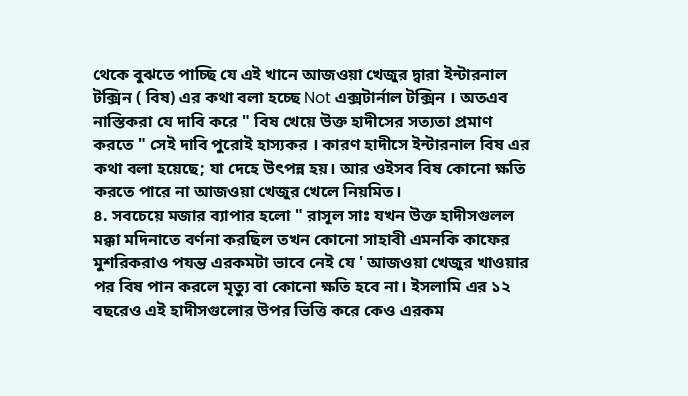থেকে বুঝতে পাচ্ছি যে এই খানে আজওয়া খেজুর দ্বারা ইন্টারনাল টক্সিন ( বিষ) এর কথা বলা হচ্ছে Not এক্সটার্নাল টক্সিন । অতএব নাস্তিকরা যে দাবি করে " বিষ খেয়ে উক্ত হাদীসের সত্যতা প্রমাণ করতে " সেই দাবি পুরোই হাস্যকর । কারণ হাদীসে ইন্টারনাল বিষ এর কথা বলা হয়েছে; যা দেহে উৎপন্ন হয়। আর ওইসব বিষ কোনো ক্ষতি করতে পারে না আজওয়া খেজুর খেলে নিয়মিত।
৪. সবচেয়ে মজার ব্যাপার হলো " রাসূল সাঃ যখন উক্ত হাদীসগুলল মক্কা মদিনাতে বর্ণনা করছিল তখন কোনো সাহাবী এমনকি কাফের মুশরিকরাও পযন্ত এরকমটা ভাবে নেই যে ' আজওয়া খেজুর খাওয়ার পর বিষ পান করলে মৃত্যু বা কোনো ক্ষতি হবে না। ইসলামি এর ১২ বছরেও এই হাদীসগুলোর উপর ভিত্তি করে কেও এরকম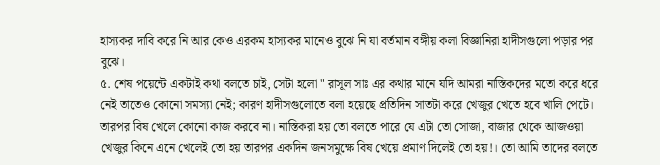হাস্যকর দাবি করে নি আর কেও এরকম হাস্যকর মানেও বুঝে নি যা বর্তমান বঙ্গীয় কলা বিজ্ঞানিরা হাদীসগুলো পড়ার পর বুঝে।
৫. শেষ পয়েন্টে একটাই কথা বলতে চাই, সেটা হলো " রাসূল সাঃ এর কথার মানে যদি আমরা নাস্তিকদের মতো করে ধরে নেই তাতেও কোনো সমস্যা নেই; কারণ হাদীসগুলোতে বলা হয়েছে প্রতিদিন সাতটা করে খেজুর খেতে হবে খালি পেটে। তারপর বিষ খেলে কোনো কাজ করবে না। নাস্তিকরা হয় তো বলতে পারে যে এটা তো সোজা, বাজার থেকে আজওয়া খেজুর কিনে এনে খেলেই তো হয় তারপর একদিন জনসমুক্ষে বিষ খেয়ে প্রমাণ দিলেই তো হয়!। তো আমি তাদের বলতে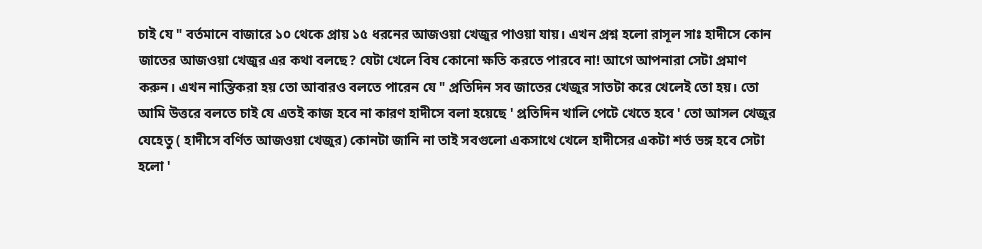চাই যে " বর্তমানে বাজারে ১০ থেকে প্রায় ১৫ ধরনের আজওয়া খেজুর পাওয়া যায়। এখন প্রশ্ন হলো রাসূল সাঃ হাদীসে কোন জাতের আজওয়া খেজুর এর কথা বলছে? যেটা খেলে বিষ কোনো ক্ষতি করতে পারবে না! আগে আপনারা সেটা প্রমাণ করুন। এখন নাস্তিকরা হয় তো আবারও বলতে পারেন যে " প্রতিদিন সব জাতের খেজুর সাতটা করে খেলেই তো হয়। তো আমি উত্তরে বলতে চাই যে এতই কাজ হবে না কারণ হাদীসে বলা হয়েছে ' প্রতিদিন খালি পেটে খেতে হবে ' তো আসল খেজুর যেহেতু ( হাদীসে বর্ণিত আজওয়া খেজুর) কোনটা জানি না তাই সবগুলো একসাথে খেলে হাদীসের একটা শর্ত ভঙ্গ হবে সেটা হলো '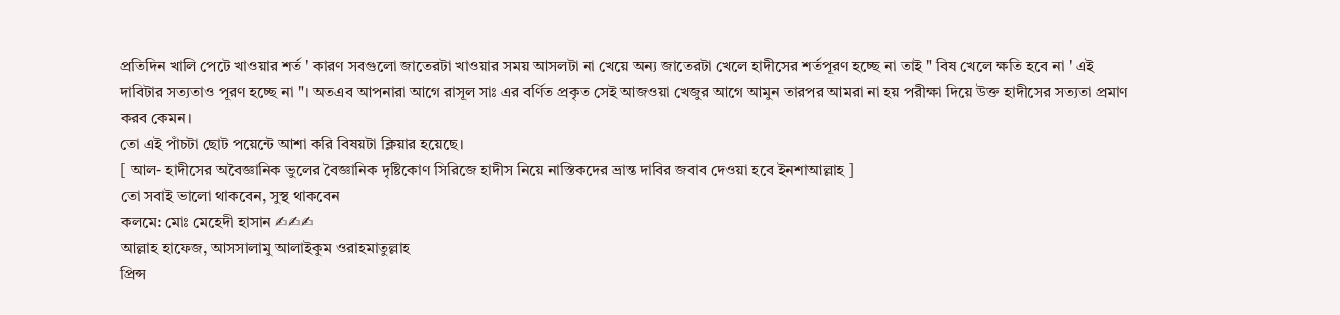প্রতিদিন খালি পেটে খাওয়ার শর্ত ' কারণ সবগুলো জাতেরটা খাওয়ার সময় আসলটা না খেয়ে অন্য জাতেরটা খেলে হাদীসের শর্তপূরণ হচ্ছে না তাই " বিষ খেলে ক্ষতি হবে না ' এই দাবিটার সত্যতাও পূরণ হচ্ছে না "। অতএব আপনারা আগে রাসূল সাঃ এর বর্ণিত প্রকৃত সেই আজওয়া খেজুর আগে আমুন তারপর আমরা না হয় পরীক্ষা দিয়ে উক্ত হাদীসের সত্যতা প্রমাণ করব কেমন।
তো এই পাঁচটা ছোট পয়েন্টে আশা করি বিষয়টা ক্লিয়ার হয়েছে।
[ আল- হাদীসের অবৈজ্ঞানিক ভুলের বৈজ্ঞানিক দৃষ্টিকোণ সিরিজে হাদীস নিয়ে নাস্তিকদের ভ্রান্ত দাবির জবাব দেওয়া হবে ইনশাআল্লাহ ]
তো সবাই ভালো থাকবেন, সুস্থ থাকবেন
কলমে: মোঃ মেহেদী হাসান ✍✍✍
আল্লাহ হাফেজ, আসসালামু আলাইকুম ওরাহমাতুল্লাহ
প্রিন্স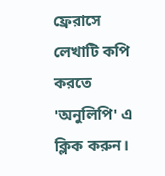ফ্রেরাসে
লেখাটি কপি করতে 'অনুলিপি' এ ক্লিক করুন।